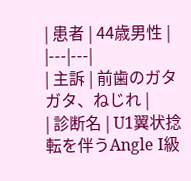| 患者 | 44歳男性 |
|---|---|
| 主訴 | 前歯のガタガタ、ねじれ |
| 診断名 | U1翼状捻転を伴うAngle I級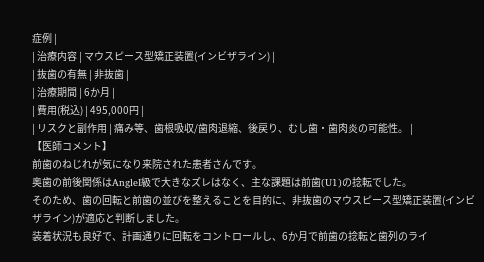症例 |
| 治療内容 | マウスピース型矯正装置(インビザライン) |
| 抜歯の有無 | 非抜歯 |
| 治療期間 | 6か月 |
| 費用(税込) | 495,000円 |
| リスクと副作用 | 痛み等、歯根吸収/歯肉退縮、後戻り、むし歯・歯肉炎の可能性。 |
【医師コメント】
前歯のねじれが気になり来院された患者さんです。
奥歯の前後関係はAngleⅠ級で大きなズレはなく、主な課題は前歯(U1)の捻転でした。
そのため、歯の回転と前歯の並びを整えることを目的に、非抜歯のマウスピース型矯正装置(インビザライン)が適応と判断しました。
装着状況も良好で、計画通りに回転をコントロールし、6か月で前歯の捻転と歯列のライ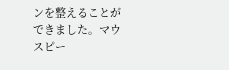ンを整えることができました。マウスピー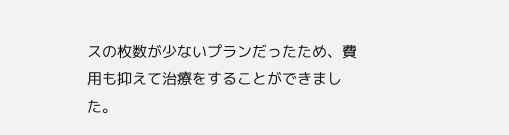スの枚数が少ないプランだったため、費用も抑えて治療をすることができました。